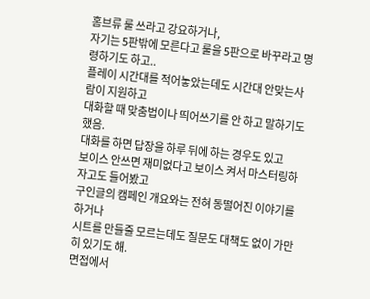홈브류 룰 쓰라고 강요하거나,
자기는 5판밖에 모른다고 룰을 5판으로 바꾸라고 명령하기도 하고..
플레이 시간대를 적어놓았는데도 시간대 안맞는사람이 지원하고
대화할 때 맞춤법이나 띄어쓰기를 안 하고 말하기도 했음.
대화를 하면 답장을 하루 뒤에 하는 경우도 있고
보이스 안쓰면 재미없다고 보이스 켜서 마스터링하자고도 들어봤고
구인글의 캠페인 개요와는 전혀 동떨어진 이야기를 하거나
시트를 만들줄 모르는데도 질문도 대책도 없이 가만히 있기도 해.
면접에서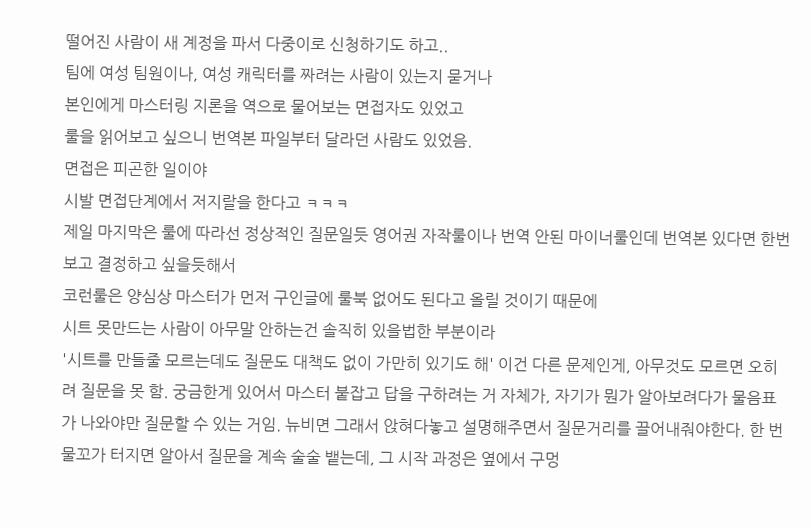떨어진 사람이 새 계정을 파서 다중이로 신청하기도 하고..
팀에 여성 팀원이나, 여성 캐릭터를 짜려는 사람이 있는지 묻거나
본인에게 마스터링 지론을 역으로 물어보는 면접자도 있었고
룰을 읽어보고 싶으니 번역본 파일부터 달라던 사람도 있었음.
면접은 피곤한 일이야
시발 면접단계에서 저지랄을 한다고 ㅋㅋㅋ
제일 마지막은 룰에 따라선 정상적인 질문일듯 영어권 자작룰이나 번역 안된 마이너룰인데 번역본 있다면 한번 보고 결정하고 싶을듯해서
코런룰은 양심상 마스터가 먼저 구인글에 룰북 없어도 된다고 올릴 것이기 때문에
시트 못만드는 사람이 아무말 안하는건 솔직히 있을법한 부분이라
'시트를 만들줄 모르는데도 질문도 대책도 없이 가만히 있기도 해' 이건 다른 문제인게, 아무것도 모르면 오히려 질문을 못 함. 궁금한게 있어서 마스터 붙잡고 답을 구하려는 거 자체가, 자기가 뭔가 알아보려다가 물음표가 나와야만 질문할 수 있는 거임. 뉴비면 그래서 앉혀다놓고 설명해주면서 질문거리를 끌어내줘야한다. 한 번 물꼬가 터지면 알아서 질문을 계속 술술 뱉는데, 그 시작 과정은 옆에서 구멍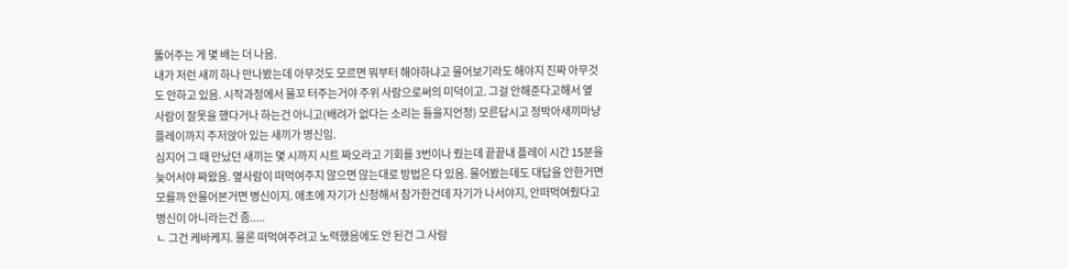뚫어주는 게 몇 배는 더 나음.
내가 저런 새끼 하나 만나봤는데 아무것도 모르면 뭐부터 해야하냐고 물어보기라도 해야지 진짜 아무것도 안하고 있음. 시작과정에서 물꼬 터주는거야 주위 사람으로써의 미덕이고. 그걸 안해준다고해서 옆 사람이 잘못을 했다거나 하는건 아니고(배려가 없다는 소리는 들을지언정) 모른답시고 정박아새끼마냥 플레이까지 주저앉아 있는 새끼가 병신임.
심지어 그 때 만났던 새끼는 몇 시까지 시트 짜오라고 기회를 3번이나 줬는데 끝끝내 플레이 시간 15분을 늦어서야 짜왔음. 옆사람이 떠먹여주지 않으면 않는대로 방법은 다 있음. 물어봤는데도 대답을 안한거면 모를까 안물어본거면 병신이지. 애초에 자기가 신청해서 참가한건데 자기가 나서야지, 안떠먹여줬다고 병신이 아니라는건 좀.....
ㄴ 그건 케바케지. 물론 떠먹여주려고 노력했음에도 안 된건 그 사람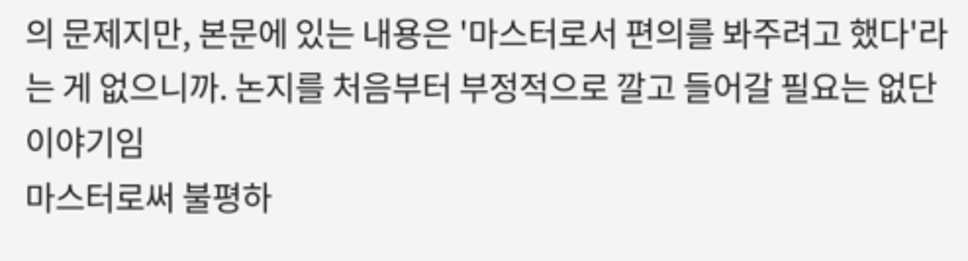의 문제지만, 본문에 있는 내용은 '마스터로서 편의를 봐주려고 했다'라는 게 없으니까. 논지를 처음부터 부정적으로 깔고 들어갈 필요는 없단 이야기임
마스터로써 불평하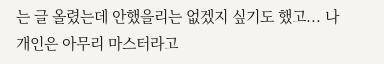는 글 올렸는데 안했을리는 없겠지 싶기도 했고... 나 개인은 아무리 마스터라고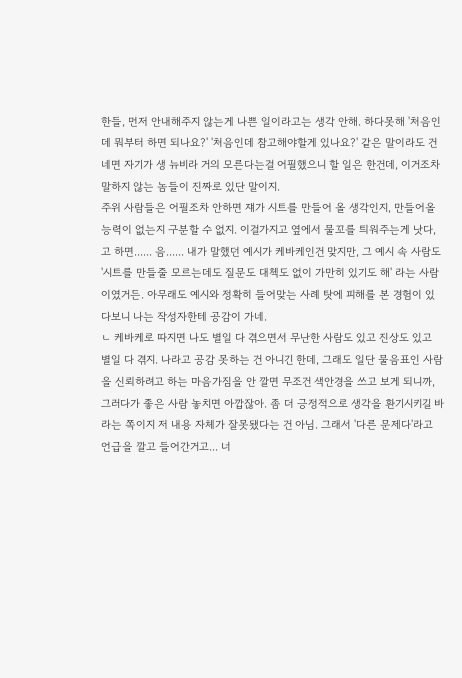한들, 먼저 안내해주지 않는게 나쁜 일이라고는 생각 안해. 하다못해 '처음인데 뭐부터 하면 되나요?' '처음인데 참고해야할게 있나요?' 같은 말이라도 건네면 자기가 생 뉴비라 거의 모른다는걸 어필했으니 할 일은 한건데, 이거조차 말하지 않는 놈들이 진짜로 있단 말이지.
주위 사람들은 어필조차 안하면 쟤가 시트를 만들어 올 생각인지, 만들어올 능력이 없는지 구분할 수 없지. 이걸가지고 옆에서 물꼬를 틔워주는게 낫다, 고 하면...... 음...... 내가 말했던 예시가 케바케인건 맞지만, 그 예시 속 사람도 '시트를 만들줄 모르는데도 질문도 대첵도 없이 가만히 있기도 해' 라는 사람이였거든. 아무래도 예시와 정확히 들어맞는 사례 탓에 피해를 본 경험이 있다보니 나는 작성자한테 공감이 가네.
ㄴ 케바케로 따지면 나도 별일 다 겪으면서 무난한 사람도 있고 진상도 있고 별일 다 겪지. 나라고 공감 못하는 건 아니긴 한데, 그래도 일단 물음표인 사람을 신뢰하려고 하는 마음가짐을 안 깔면 무조건 색안경을 쓰고 보게 되니까, 그러다가 좋은 사람 놓치면 아깝잖아. 좀 더 긍정적으로 생각을 환기시키길 바라는 쪽이지 저 내용 자체가 잘못됐다는 건 아님. 그래서 '다른 문제다'라고 언급을 깔고 들어간거고... 너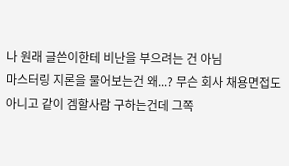나 원래 글쓴이한테 비난을 부으려는 건 아님
마스터링 지론을 물어보는건 왜...? 무슨 회사 채용면접도 아니고 같이 겜할사람 구하는건데 그쪽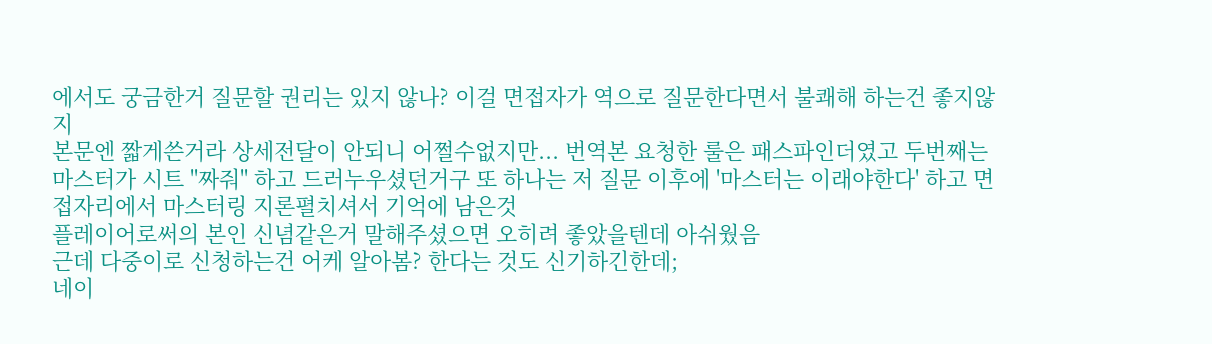에서도 궁금한거 질문할 권리는 있지 않나? 이걸 면접자가 역으로 질문한다면서 불쾌해 하는건 좋지않지
본문엔 짧게쓴거라 상세전달이 안되니 어쩔수없지만... 번역본 요청한 룰은 패스파인더였고 두번째는 마스터가 시트 "짜줘" 하고 드러누우셨던거구 또 하나는 저 질문 이후에 '마스터는 이래야한다' 하고 면접자리에서 마스터링 지론펼치셔서 기억에 남은것
플레이어로써의 본인 신념같은거 말해주셨으면 오히려 좋았을텐데 아쉬웠음
근데 다중이로 신청하는건 어케 알아봄? 한다는 것도 신기하긴한데;
네이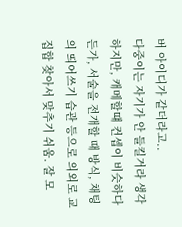버 아이디가 같더라고..
다중이는 자기가 안 들킬거라 생각하지만, 캐메할떄 컨셉이 비슷하다든가, 서술을 전개할 때 방식, 채팅의 띄어쓰기 습관 등으로 의외로 교집합 찾아서 맞추기 쉬움. 잘 모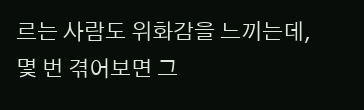르는 사람도 위화감을 느끼는데, 몇 번 겪어보면 그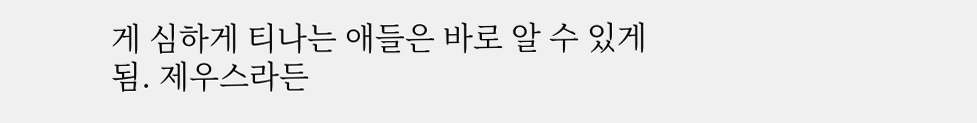게 심하게 티나는 애들은 바로 알 수 있게 됨. 제우스라든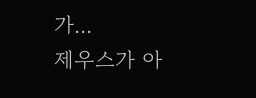가...
제우스가 아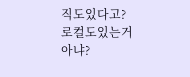직도있다고? 로컬도있는거아냐?